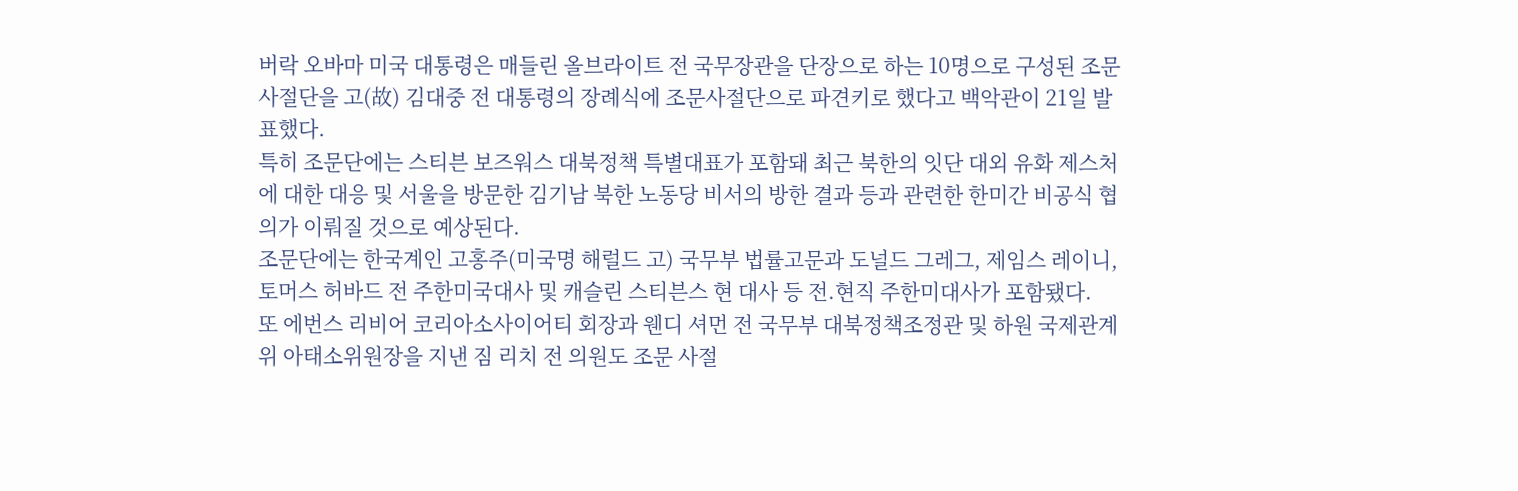버락 오바마 미국 대통령은 매들린 올브라이트 전 국무장관을 단장으로 하는 10명으로 구성된 조문사절단을 고(故) 김대중 전 대통령의 장례식에 조문사절단으로 파견키로 했다고 백악관이 21일 발표했다.
특히 조문단에는 스티븐 보즈워스 대북정책 특별대표가 포함돼 최근 북한의 잇단 대외 유화 제스처에 대한 대응 및 서울을 방문한 김기남 북한 노동당 비서의 방한 결과 등과 관련한 한미간 비공식 협의가 이뤄질 것으로 예상된다.
조문단에는 한국계인 고홍주(미국명 해럴드 고) 국무부 법률고문과 도널드 그레그, 제임스 레이니, 토머스 허바드 전 주한미국대사 및 캐슬린 스티븐스 현 대사 등 전.현직 주한미대사가 포함됐다.
또 에번스 리비어 코리아소사이어티 회장과 웬디 셔먼 전 국무부 대북정책조정관 및 하원 국제관계위 아태소위원장을 지낸 짐 리치 전 의원도 조문 사절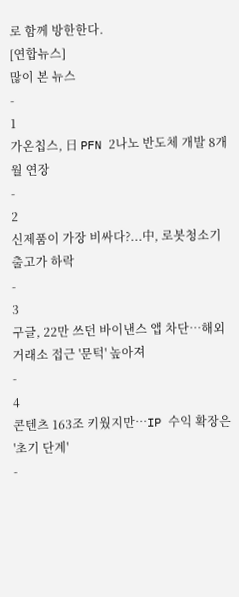로 함께 방한한다.
[연합뉴스]
많이 본 뉴스
-
1
가온칩스, 日 PFN 2나노 반도체 개발 8개월 연장
-
2
신제품이 가장 비싸다?...中, 로봇청소기 출고가 하락
-
3
구글, 22만 쓰던 바이낸스 앱 차단…해외 거래소 접근 '문턱' 높아져
-
4
콘텐츠 163조 키웠지만…IP 수익 확장은 '초기 단계'
-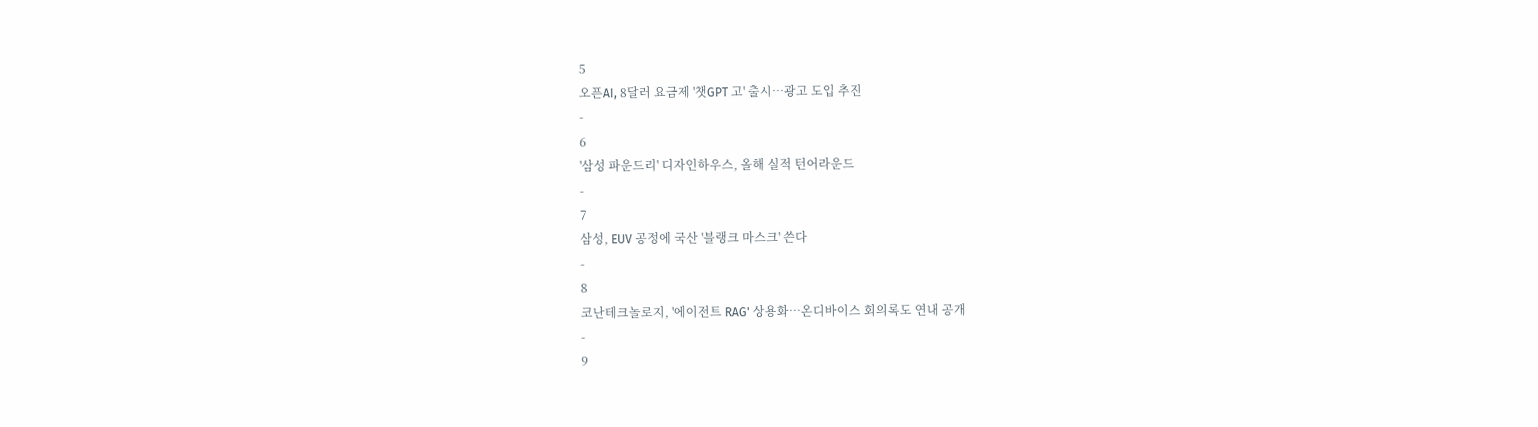5
오픈AI, 8달러 요금제 '챗GPT 고' 출시…광고 도입 추진
-
6
'삼성 파운드리' 디자인하우스, 올해 실적 턴어라운드
-
7
삼성, EUV 공정에 국산 '블랭크 마스크' 쓴다
-
8
코난테크놀로지, '에이전트 RAG' 상용화…온디바이스 회의록도 연내 공개
-
9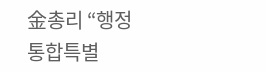金총리 “행정통합특별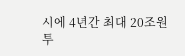시에 4년간 최대 20조원 투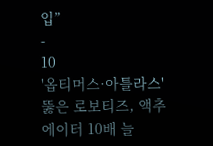입”
-
10
'옵티머스·아틀라스' 뚫은 로보티즈, 액추에이터 10배 늘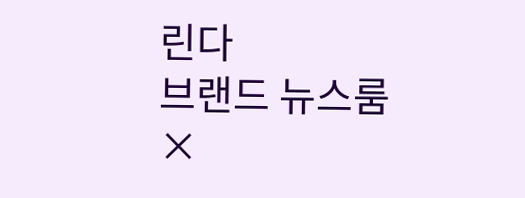린다
브랜드 뉴스룸
×